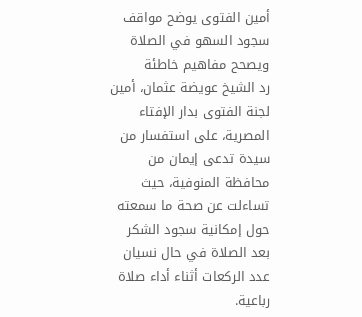أمين الفتوى يوضح مواقف سجود السهو في الصلاة ويصحح مفاهيم خاطئة
رد الشيخ عويضة عثمان، أمين لجنة الفتوى بدار الإفتاء المصرية، على استفسار من سيدة تدعى إيمان من محافظة المنوفية، حيث تساءلت عن صحة ما سمعته حول إمكانية سجود الشكر بعد الصلاة في حال نسيان عدد الركعات أثناء أداء صلاة رباعية.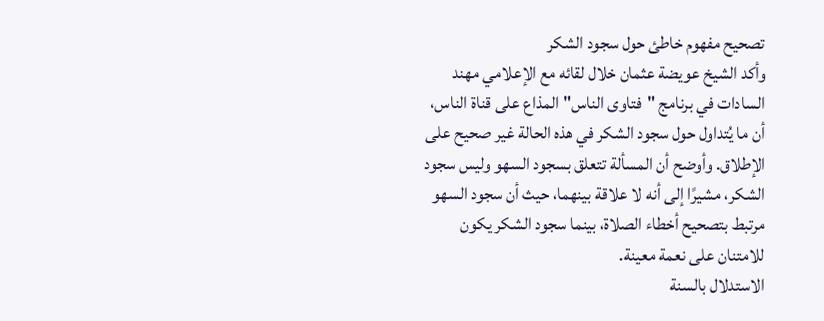تصحيح مفهوم خاطئ حول سجود الشكر
وأكد الشيخ عويضة عثمان خلال لقائه مع الإعلامي مهند السادات في برنامج "فتاوى الناس" المذاع على قناة الناس، أن ما يُتداول حول سجود الشكر في هذه الحالة غير صحيح على الإطلاق. وأوضح أن المسألة تتعلق بسجود السهو وليس سجود الشكر، مشيرًا إلى أنه لا علاقة بينهما، حيث أن سجود السهو مرتبط بتصحيح أخطاء الصلاة، بينما سجود الشكر يكون للامتنان على نعمة معينة.
الاستدلال بالسنة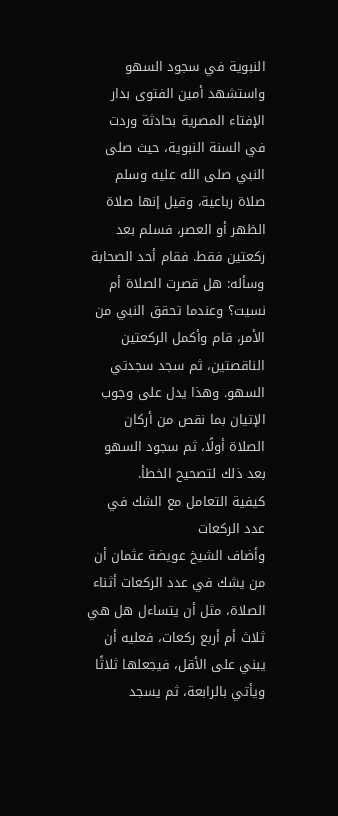النبوية في سجود السهو
واستشهد أمين الفتوى بدار الإفتاء المصرية بحادثة وردت في السنة النبوية، حيث صلى النبي صلى الله عليه وسلم صلاة رباعية، وقيل إنها صلاة الظهر أو العصر، فسلم بعد ركعتين فقط. فقام أحد الصحابة وسأله: هل قصرت الصلاة أم نسيت؟ وعندما تحقق النبي من الأمر، قام وأكمل الركعتين الناقصتين، ثم سجد سجدتي السهو. وهذا يدل على وجوب الإتيان بما نقص من أركان الصلاة أولًا، ثم سجود السهو بعد ذلك لتصحيح الخطأ.
كيفية التعامل مع الشك في عدد الركعات
وأضاف الشيخ عويضة عثمان أن من يشك في عدد الركعات أثناء الصلاة، مثل أن يتساءل هل هي ثلاث أم أربع ركعات، فعليه أن يبني على الأقل، فيجعلها ثلاثًا ويأتي بالرابعة، ثم يسجد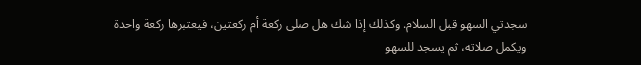سجدتي السهو قبل السلام. وكذلك إذا شك هل صلى ركعة أم ركعتين، فيعتبرها ركعة واحدة ويكمل صلاته، ثم يسجد للسهو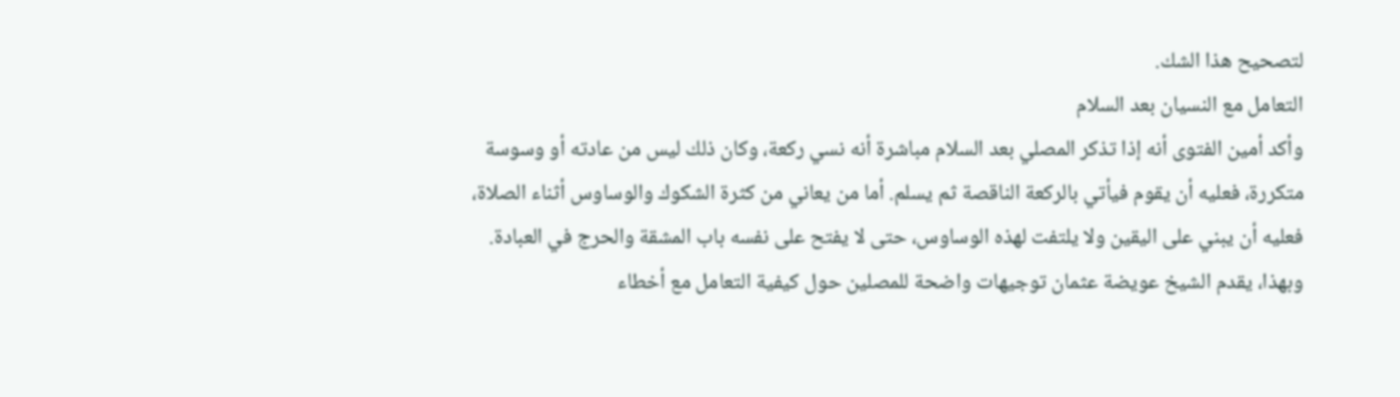لتصحيح هذا الشك.
التعامل مع النسيان بعد السلام
وأكد أمين الفتوى أنه إذا تذكر المصلي بعد السلام مباشرة أنه نسي ركعة، وكان ذلك ليس من عادته أو وسوسة متكررة، فعليه أن يقوم فيأتي بالركعة الناقصة ثم يسلم. أما من يعاني من كثرة الشكوك والوساوس أثناء الصلاة، فعليه أن يبني على اليقين ولا يلتفت لهذه الوساوس، حتى لا يفتح على نفسه باب المشقة والحرج في العبادة.
وبهذا، يقدم الشيخ عويضة عثمان توجيهات واضحة للمصلين حول كيفية التعامل مع أخطاء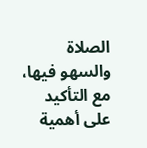الصلاة والسهو فيها، مع التأكيد على أهمية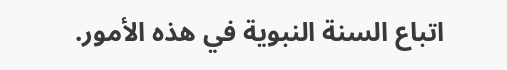اتباع السنة النبوية في هذه الأمور.